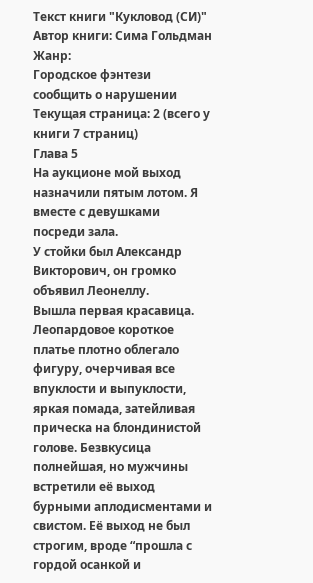Текст книги "Кукловод (СИ)"
Автор книги: Сима Гольдман
Жанр:
Городское фэнтези
сообщить о нарушении
Текущая страница: 2 (всего у книги 7 страниц)
Глава 5
На аукционе мой выход назначили пятым лотом. Я вместе с девушками посреди зала.
У стойки был Александр Викторович, он громко объявил Леонеллу.
Вышла первая красавица. Леопардовое короткое платье плотно облегало фигуру, очерчивая все впуклости и выпуклости, яркая помада, затейливая прическа на блондинистой голове. Безвкусица полнейшая, но мужчины встретили её выход бурными аплодисментами и свистом. Её выход не был строгим, вроде “прошла с гордой осанкой и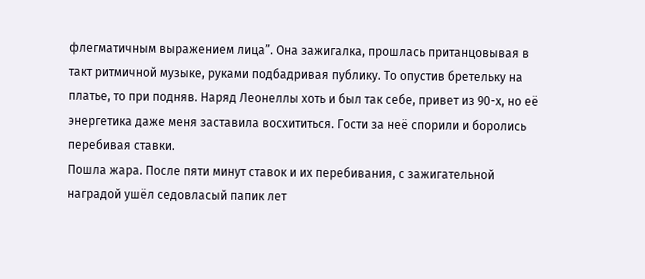флегматичным выражением лица”. Она зажигалка, прошлась пританцовывая в такт ритмичной музыке, руками подбадривая публику. То опустив бретельку на платье, то при подняв. Наряд Леонеллы хоть и был так себе, привет из 90-х, но её энергетика даже меня заставила восхититься. Гости за неё спорили и боролись перебивая ставки.
Пошла жара. После пяти минут ставок и их перебивания, с зажигательной наградой ушёл седовласый папик лет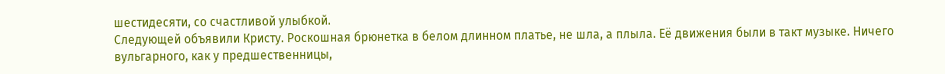шестидесяти, со счастливой улыбкой.
Следующей объявили Кристу. Роскошная брюнетка в белом длинном платье, не шла, а плыла. Её движения были в такт музыке. Ничего вульгарного, как у предшественницы,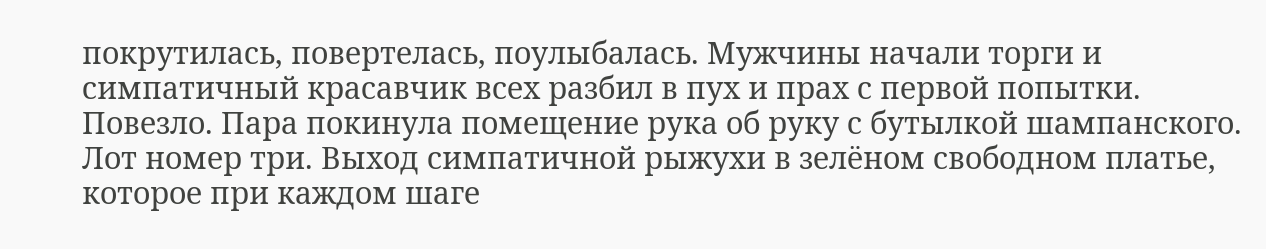покрутилась, повертелась, поулыбалась. Мужчины начали торги и симпатичный красавчик всех разбил в пух и прах с первой попытки. Повезло. Пара покинула помещение рука об руку с бутылкой шампанского.
Лот номер три. Выход симпатичной рыжухи в зелёном свободном платье, которое при каждом шаге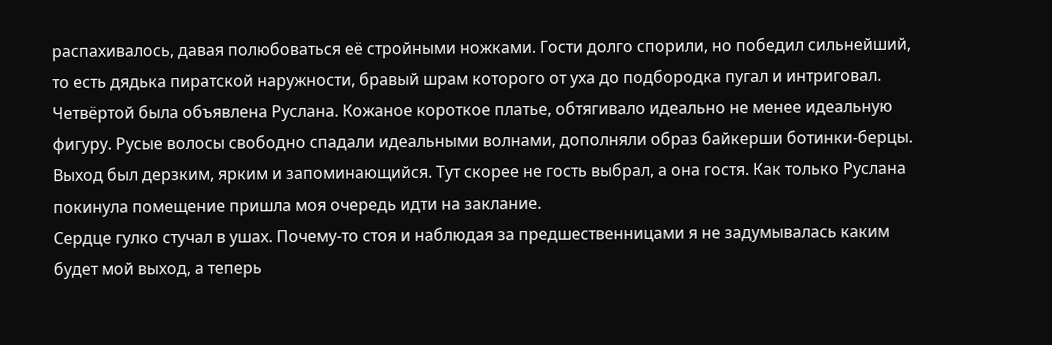распахивалось, давая полюбоваться её стройными ножками. Гости долго спорили, но победил сильнейший, то есть дядька пиратской наружности, бравый шрам которого от уха до подбородка пугал и интриговал.
Четвёртой была объявлена Руслана. Кожаное короткое платье, обтягивало идеально не менее идеальную фигуру. Русые волосы свободно спадали идеальными волнами, дополняли образ байкерши ботинки-берцы. Выход был дерзким, ярким и запоминающийся. Тут скорее не гость выбрал, а она гостя. Как только Руслана покинула помещение пришла моя очередь идти на заклание.
Сердце гулко стучал в ушах. Почему-то стоя и наблюдая за предшественницами я не задумывалась каким будет мой выход, а теперь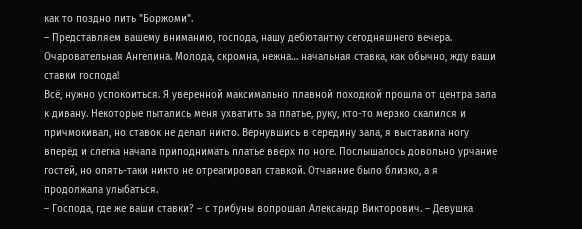как то поздно пить "Боржоми".
– Представляем вашему вниманию, господа, нашу дебютантку сегодняшнего вечера. Очаровательная Ангелина. Молода, скромна, нежна… начальная ставка, как обычно, жду ваши ставки господа!
Всё, нужно успокоиться. Я уверенной максимально плавной походкой прошла от центра зала к дивану. Некоторые пытались меня ухватить за платье, руку, кто-то мерзко скалился и причмокивал, но ставок не делал никто. Вернувшись в середину зала, я выставила ногу вперёд и слегка начала приподнимать платье вверх по ноге. Послышалось довольно урчание гостей, но опять-таки никто не отреагировал ставкой. Отчаяние было близко, а я продолжала улыбаться.
– Господа, где же ваши ставки? – с трибуны вопрошал Александр Викторович. – Девушка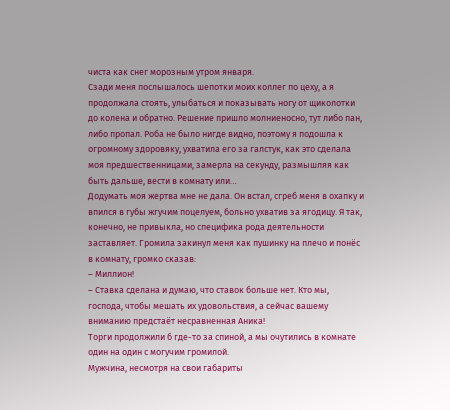чиста как снег морозным утром января.
Сзади меня послышалось шепотки моих коллег по цеху, а я продолжала стоять, улыбаться и показывать ногу от щиколотки до колена и обратно. Решение пришло молниеносно, тут либо пан, либо пропал. Роба не было нигде видно, поэтому я подошла к огромному здоровяку, ухватила его за галстук, как это сделала моя предшественницами, замерла на секунду, размышляя как быть дальше, вести в комнату или…
Додумать моя жертва мне не дала. Он встал, сгреб меня в охапку и впился в губы жгучим поцелуем, больно ухватив за ягодицу. Я так, конечно, не привыкла, но специфика рода деятельности заставляет. Громила закинул меня как пушинку на плечо и понёс в комнату, громко сказав:
– Миллион!
– Ставка сделана и думаю, что ставок больше нет. Кто мы, господа, чтобы мешать их удовольствия, а сейчас вашему вниманию предстаёт несравненная Аника!
Торги продолжили б где-то за спиной, а мы очутились в комнате один на один с могучим громилой.
Мужчина, несмотря на свои габариты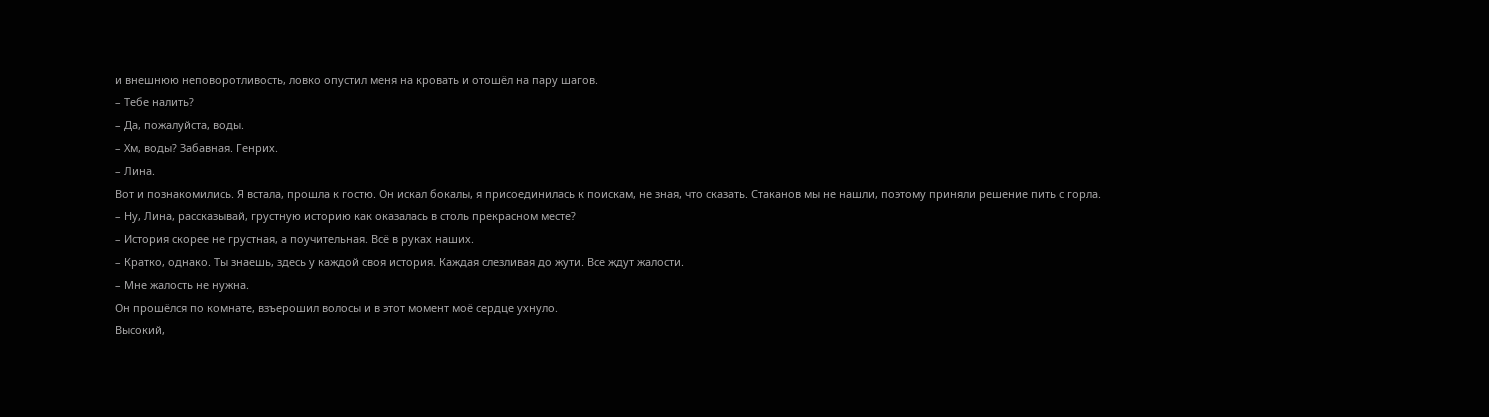и внешнюю неповоротливость, ловко опустил меня на кровать и отошёл на пару шагов.
– Тебе налить?
– Да, пожалуйста, воды.
– Хм, воды? Забавная. Генрих.
– Лина.
Вот и познакомились. Я встала, прошла к гостю. Он искал бокалы, я присоединилась к поискам, не зная, что сказать. Стаканов мы не нашли, поэтому приняли решение пить с горла.
– Ну, Лина, рассказывай, грустную историю как оказалась в столь прекрасном месте?
– История скорее не грустная, а поучительная. Всё в руках наших.
– Кратко, однако. Ты знаешь, здесь у каждой своя история. Каждая слезливая до жути. Все ждут жалости.
– Мне жалость не нужна.
Он прошёлся по комнате, взъерошил волосы и в этот момент моё сердце ухнуло.
Высокий,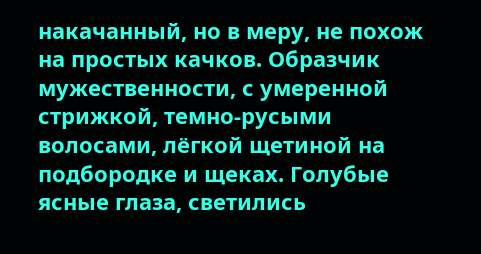накачанный, но в меру, не похож на простых качков. Образчик мужественности, с умеренной стрижкой, темно-русыми волосами, лёгкой щетиной на подбородке и щеках. Голубые ясные глаза, светились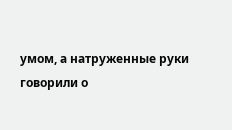умом, а натруженные руки говорили о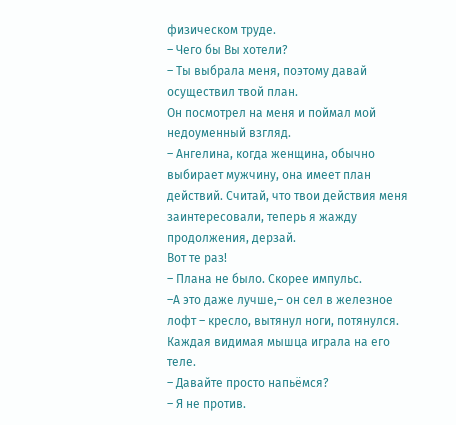физическом труде.
– Чего бы Вы хотели?
– Ты выбрала меня, поэтому давай осуществил твой план.
Он посмотрел на меня и поймал мой недоуменный взгляд.
– Ангелина, когда женщина, обычно выбирает мужчину, она имеет план действий. Считай, что твои действия меня заинтересовали, теперь я жажду продолжения, дерзай.
Вот те раз!
– Плана не было. Скорее импульс.
–А это даже лучше,– он сел в железное лофт – кресло, вытянул ноги, потянулся. Каждая видимая мышца играла на его теле.
– Давайте просто напьёмся?
– Я не против.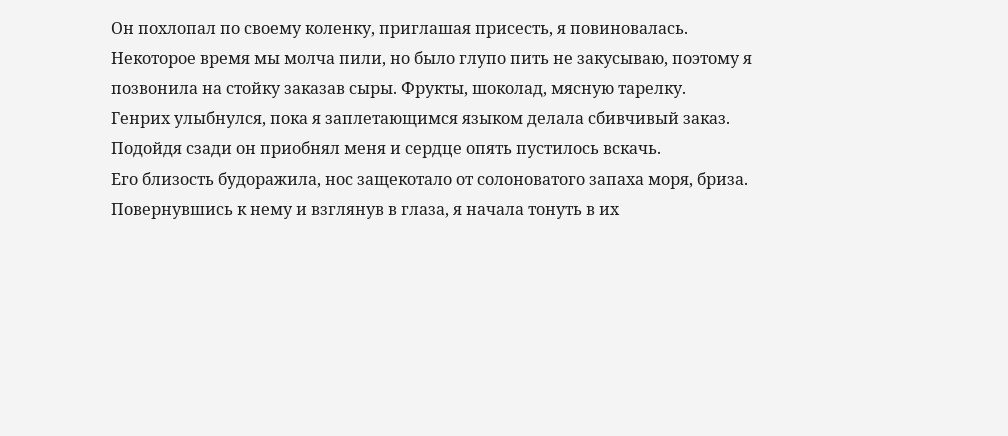Он похлопал по своему коленку, приглашая присесть, я повиновалась.
Некоторое время мы молча пили, но было глупо пить не закусываю, поэтому я позвонила на стойку заказав сыры. Фрукты, шоколад, мясную тарелку.
Генрих улыбнулся, пока я заплетающимся языком делала сбивчивый заказ.
Подойдя сзади он приобнял меня и сердце опять пустилось вскачь.
Его близость будоражила, нос защекотало от солоноватого запаха моря, бриза. Повернувшись к нему и взглянув в глаза, я начала тонуть в их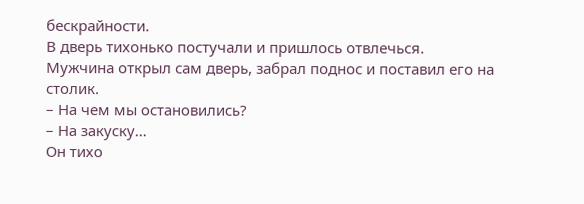бескрайности.
В дверь тихонько постучали и пришлось отвлечься.
Мужчина открыл сам дверь, забрал поднос и поставил его на столик.
– На чем мы остановились?
– На закуску…
Он тихо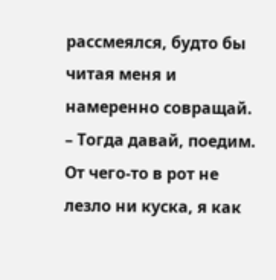рассмеялся, будто бы читая меня и намеренно совращай.
– Тогда давай, поедим.
От чего-то в рот не лезло ни куска, я как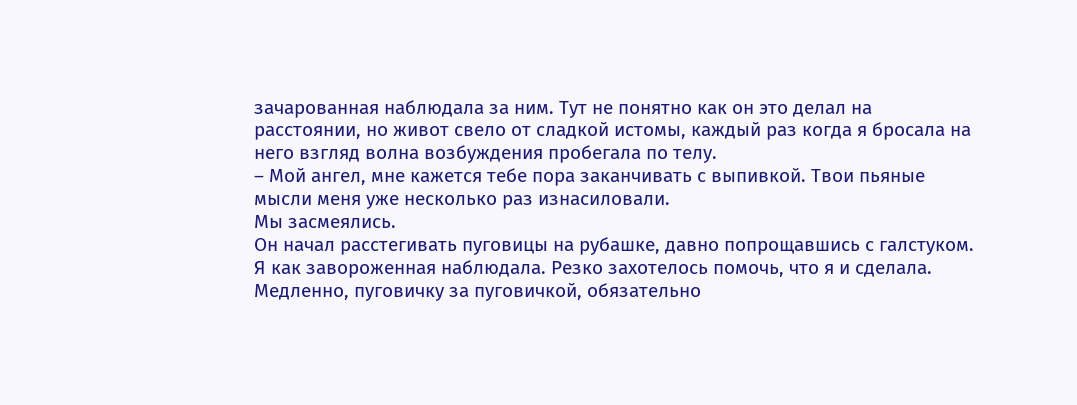зачарованная наблюдала за ним. Тут не понятно как он это делал на расстоянии, но живот свело от сладкой истомы, каждый раз когда я бросала на него взгляд волна возбуждения пробегала по телу.
– Мой ангел, мне кажется тебе пора заканчивать с выпивкой. Твои пьяные мысли меня уже несколько раз изнасиловали.
Мы засмеялись.
Он начал расстегивать пуговицы на рубашке, давно попрощавшись с галстуком. Я как завороженная наблюдала. Резко захотелось помочь, что я и сделала. Медленно, пуговичку за пуговичкой, обязательно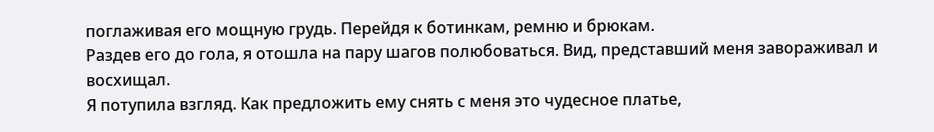поглаживая его мощную грудь. Перейдя к ботинкам, ремню и брюкам.
Раздев его до гола, я отошла на пару шагов полюбоваться. Вид, представший меня завораживал и восхищал.
Я потупила взгляд. Как предложить ему снять с меня это чудесное платье,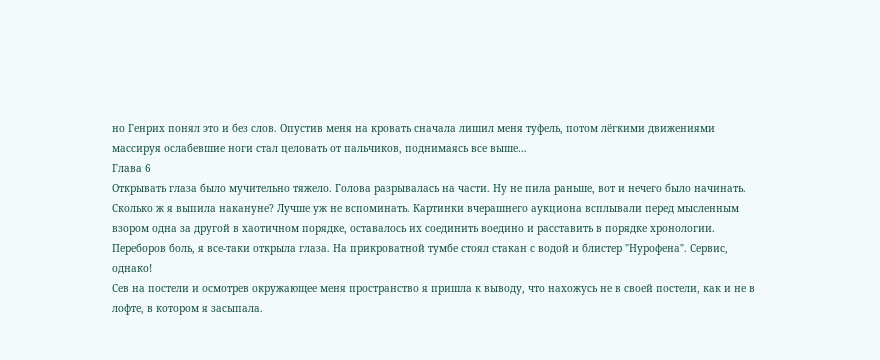но Генрих понял это и без слов. Опустив меня на кровать сначала лишил меня туфель, потом лёгкими движениями массируя ослабевшие ноги стал целовать от пальчиков, поднимаясь все выше…
Глава 6
Открывать глаза было мучительно тяжело. Голова разрывалась на части. Ну не пила раньше, вот и нечего было начинать. Сколько ж я выпила накануне? Лучше уж не вспоминать. Картинки вчерашнего аукциона всплывали перед мысленным взором одна за другой в хаотичном порядке, оставалось их соединить воедино и расставить в порядке хронологии.
Переборов боль, я все-таки открыла глаза. На прикроватной тумбе стоял стакан с водой и блистер "Нурофена". Сервис, однако!
Сев на постели и осмотрев окружающее меня пространство я пришла к выводу, что нахожусь не в своей постели, как и не в лофте, в котором я засыпала.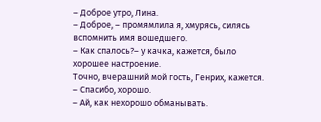– Доброе утро, Лина.
– Доброе, – промямлила я, хмурясь, силясь вспомнить имя вошедшего.
– Как спалось?– у качка, кажется, было хорошее настроение.
Точно, вчерашний мой гость, Генрих, кажется.
– Спасибо, хорошо.
– Ай, как нехорошо обманывать.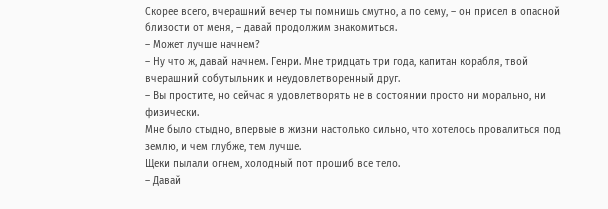Скорее всего, вчерашний вечер ты помнишь смутно, а по сему, – он присел в опасной близости от меня, – давай продолжим знакомиться.
– Может лучше начнем?
– Ну что ж, давай начнем. Генри. Мне тридцать три года, капитан корабля, твой вчерашний собутыльник и неудовлетворенный друг.
– Вы простите, но сейчас я удовлетворять не в состоянии просто ни морально, ни физически.
Мне было стыдно, впервые в жизни настолько сильно, что хотелось провалиться под землю, и чем глубже, тем лучше.
Щеки пылали огнем, холодный пот прошиб все тело.
– Давай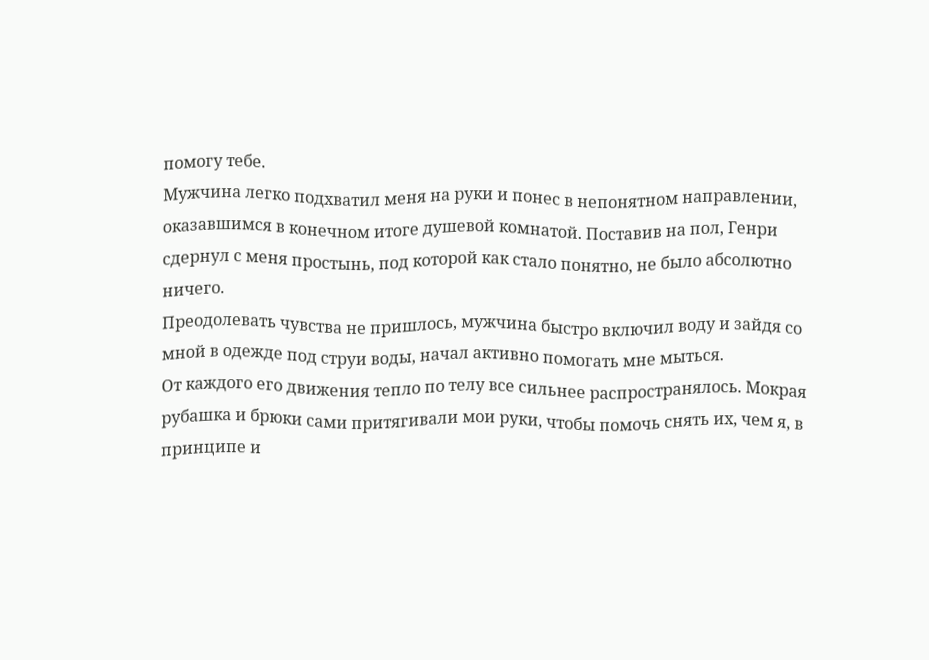помогу тебе.
Мужчина легко подхватил меня на руки и понес в непонятном направлении, оказавшимся в конечном итоге душевой комнатой. Поставив на пол, Генри сдернул с меня простынь, под которой как стало понятно, не было абсолютно ничего.
Преодолевать чувства не пришлось, мужчина быстро включил воду и зайдя со мной в одежде под струи воды, начал активно помогать мне мыться.
От каждого его движения тепло по телу все сильнее распространялось. Мокрая рубашка и брюки сами притягивали мои руки, чтобы помочь снять их, чем я, в принципе и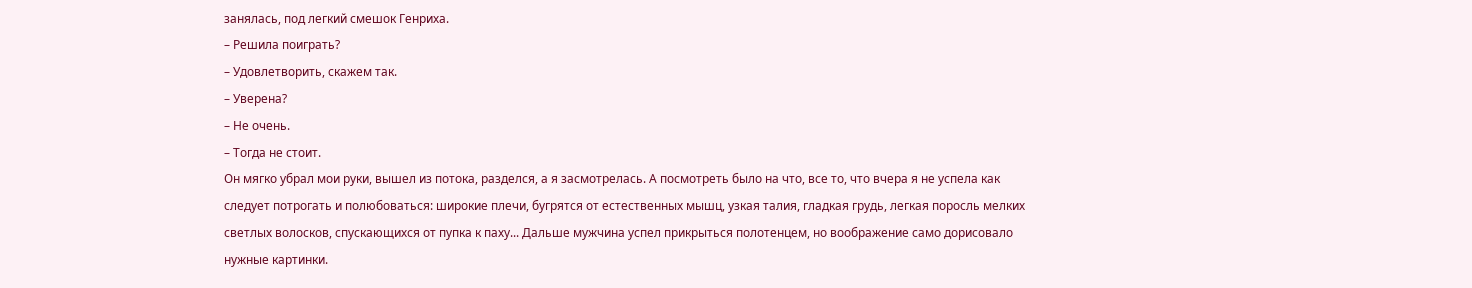занялась, под легкий смешок Генриха.
– Решила поиграть?
– Удовлетворить, скажем так.
– Уверена?
– Не очень.
– Тогда не стоит.
Он мягко убрал мои руки, вышел из потока, разделся, а я засмотрелась. А посмотреть было на что, все то, что вчера я не успела как следует потрогать и полюбоваться: широкие плечи, бугрятся от естественных мышц, узкая талия, гладкая грудь, легкая поросль мелких светлых волосков, спускающихся от пупка к паху... Дальше мужчина успел прикрыться полотенцем, но воображение само дорисовало нужные картинки.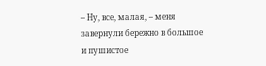– Ну, все, малая, – меня завернули бережно в большое и пушистое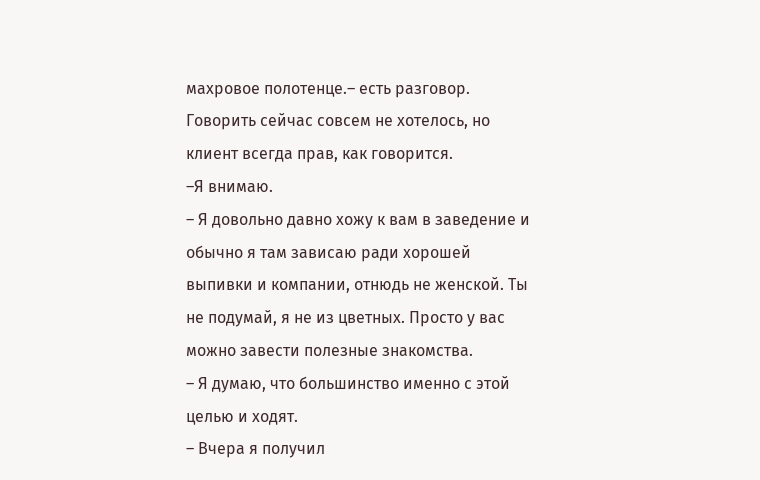махровое полотенце.– есть разговор.
Говорить сейчас совсем не хотелось, но клиент всегда прав, как говорится.
–Я внимаю.
– Я довольно давно хожу к вам в заведение и обычно я там зависаю ради хорошей выпивки и компании, отнюдь не женской. Ты не подумай, я не из цветных. Просто у вас можно завести полезные знакомства.
– Я думаю, что большинство именно с этой целью и ходят.
– Вчера я получил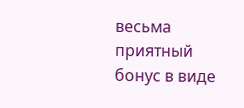весьма приятный бонус в виде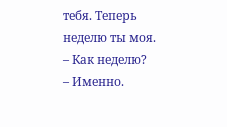тебя. Теперь неделю ты моя.
– Как неделю?
– Именно.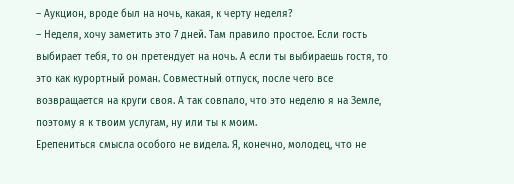– Аукцион, вроде был на ночь, какая, к черту неделя?
– Неделя, хочу заметить это 7 дней. Там правило простое. Если гость выбирает тебя, то он претендует на ночь. А если ты выбираешь гостя, то это как курортный роман. Совместный отпуск, после чего все возвращается на круги своя. А так совпало, что это неделю я на Земле, поэтому я к твоим услугам, ну или ты к моим.
Ерепениться смысла особого не видела. Я, конечно, молодец, что не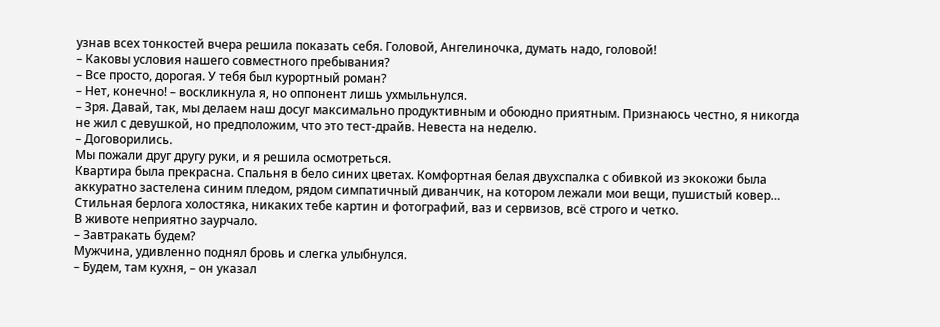узнав всех тонкостей вчера решила показать себя. Головой, Ангелиночка, думать надо, головой!
– Каковы условия нашего совместного пребывания?
– Все просто, дорогая. У тебя был курортный роман?
– Нет, конечно! – воскликнула я, но оппонент лишь ухмыльнулся.
– Зря. Давай, так, мы делаем наш досуг максимально продуктивным и обоюдно приятным. Признаюсь честно, я никогда не жил с девушкой, но предположим, что это тест-драйв. Невеста на неделю.
– Договорились.
Мы пожали друг другу руки, и я решила осмотреться.
Квартира была прекрасна. Спальня в бело синих цветах. Комфортная белая двухспалка с обивкой из экокожи была аккуратно застелена синим пледом, рядом симпатичный диванчик, на котором лежали мои вещи, пушистый ковер… Стильная берлога холостяка, никаких тебе картин и фотографий, ваз и сервизов, всё строго и четко.
В животе неприятно заурчало.
– Завтракать будем?
Мужчина, удивленно поднял бровь и слегка улыбнулся.
– Будем, там кухня, – он указал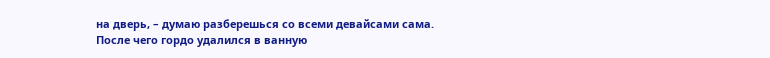на дверь, – думаю разберешься со всеми девайсами сама.
После чего гордо удалился в ванную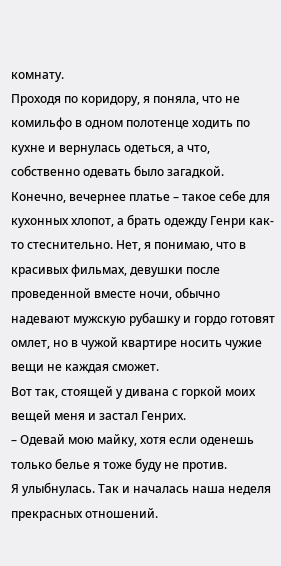комнату.
Проходя по коридору, я поняла, что не комильфо в одном полотенце ходить по кухне и вернулась одеться, а что, собственно одевать было загадкой.
Конечно, вечернее платье – такое себе для кухонных хлопот, а брать одежду Генри как-то стеснительно. Нет, я понимаю, что в красивых фильмах, девушки после проведенной вместе ночи, обычно надевают мужскую рубашку и гордо готовят омлет, но в чужой квартире носить чужие вещи не каждая сможет.
Вот так, стоящей у дивана с горкой моих вещей меня и застал Генрих.
– Одевай мою майку, хотя если оденешь только белье я тоже буду не против.
Я улыбнулась. Так и началась наша неделя прекрасных отношений.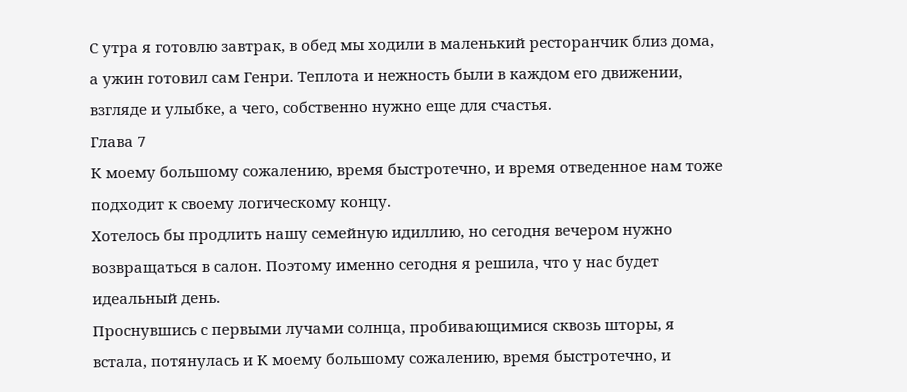С утра я готовлю завтрак, в обед мы ходили в маленький ресторанчик близ дома, а ужин готовил сам Генри. Теплота и нежность были в каждом его движении, взгляде и улыбке, а чего, собственно нужно еще для счастья.
Глава 7
К моему большому сожалению, время быстротечно, и время отведенное нам тоже подходит к своему логическому концу.
Хотелось бы продлить нашу семейную идиллию, но сегодня вечером нужно возвращаться в салон. Поэтому именно сегодня я решила, что у нас будет идеальный день.
Проснувшись с первыми лучами солнца, пробивающимися сквозь шторы, я встала, потянулась и К моему большому сожалению, время быстротечно, и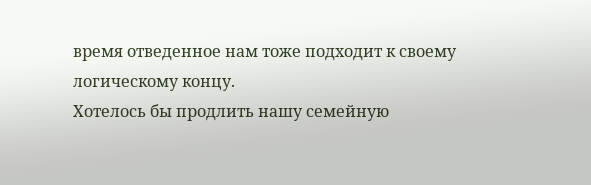время отведенное нам тоже подходит к своему логическому концу.
Хотелось бы продлить нашу семейную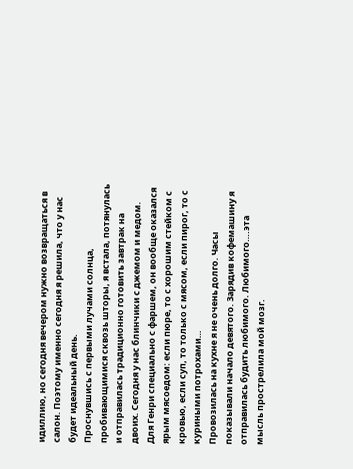идиллию, но сегодня вечером нужно возвращаться в салон. Поэтому именно сегодня я решила, что у нас будет идеальный день.
Проснувшись с первыми лучами солнца, пробивающимися сквозь шторы, я встала, потянулась и отправилась традиционно готовить завтрак на двоих. Сегодня у нас блинчики с джемом и медом. Для Генри специально с фаршем, он вообще оказался ярым мясоедом: если пюре, то с хорошим стейком с кровью, если суп, то только с мясом, если пирог, то с куриными потрохами…
Провозилась на кухне я не очень долго. Часы показывали начало девятого. Зарядив кофемашину я отправилась будить любимого. Любимого….эта мысль прострелила мой мозг.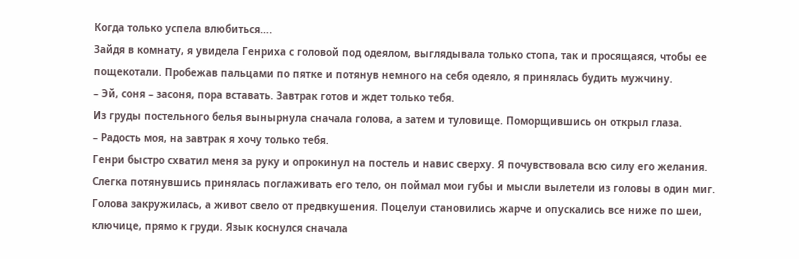Когда только успела влюбиться….
Зайдя в комнату, я увидела Генриха с головой под одеялом, выглядывала только стопа, так и просящаяся, чтобы ее пощекотали. Пробежав пальцами по пятке и потянув немного на себя одеяло, я принялась будить мужчину.
– Эй, соня – засоня, пора вставать. Завтрак готов и ждет только тебя.
Из груды постельного белья вынырнула сначала голова, а затем и туловище. Поморщившись он открыл глаза.
– Радость моя, на завтрак я хочу только тебя.
Генри быстро схватил меня за руку и опрокинул на постель и навис сверху. Я почувствовала всю силу его желания. Слегка потянувшись принялась поглаживать его тело, он поймал мои губы и мысли вылетели из головы в один миг. Голова закружилась, а живот свело от предвкушения. Поцелуи становились жарче и опускались все ниже по шеи, ключице, прямо к груди. Язык коснулся сначала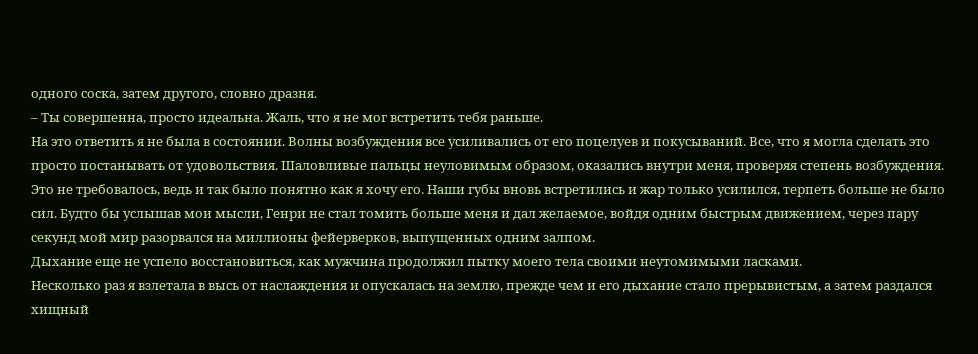одного соска, затем другого, словно дразня.
– Ты совершенна, просто идеальна. Жаль, что я не мог встретить тебя раньше.
На это ответить я не была в состоянии. Волны возбуждения все усиливались от его поцелуев и покусываний. Все, что я могла сделать это просто постанывать от удовольствия. Шаловливые пальцы неуловимым образом, оказались внутри меня, проверяя степень возбуждения. Это не требовалось, ведь и так было понятно как я хочу его. Наши губы вновь встретились и жар только усилился, терпеть больше не было сил. Будто бы услышав мои мысли, Генри не стал томить больше меня и дал желаемое, войдя одним быстрым движением, через пару секунд мой мир разорвался на миллионы фейерверков, выпущенных одним залпом.
Дыхание еще не успело восстановиться, как мужчина продолжил пытку моего тела своими неутомимыми ласками.
Несколько раз я взлетала в высь от наслаждения и опускалась на землю, прежде чем и его дыхание стало прерывистым, а затем раздался хищный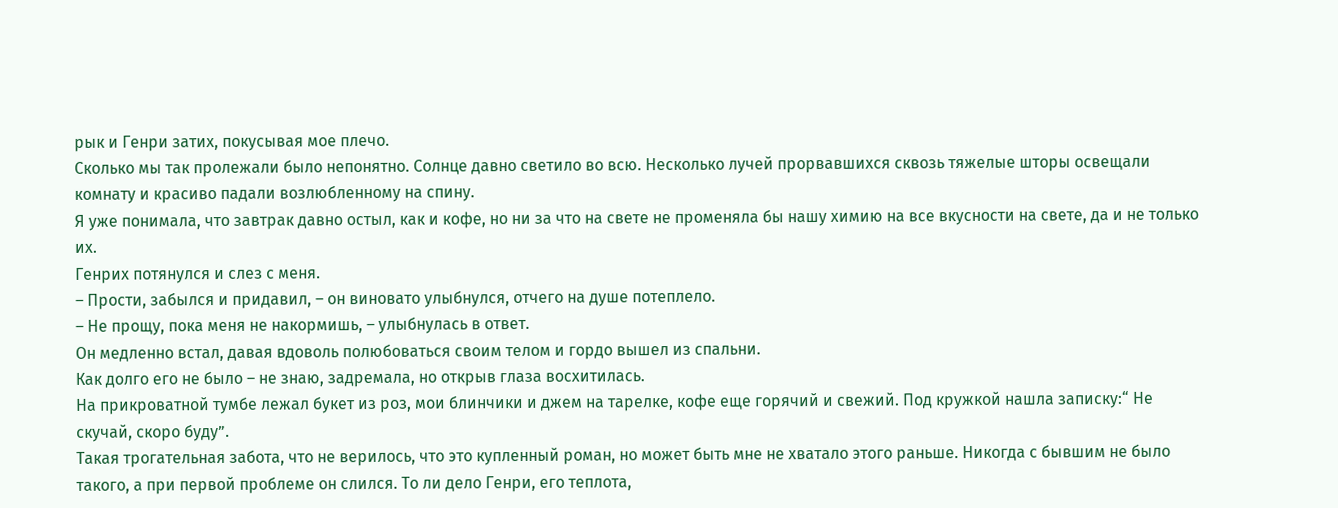рык и Генри затих, покусывая мое плечо.
Сколько мы так пролежали было непонятно. Солнце давно светило во всю. Несколько лучей прорвавшихся сквозь тяжелые шторы освещали комнату и красиво падали возлюбленному на спину.
Я уже понимала, что завтрак давно остыл, как и кофе, но ни за что на свете не променяла бы нашу химию на все вкусности на свете, да и не только их.
Генрих потянулся и слез с меня.
– Прости, забылся и придавил, – он виновато улыбнулся, отчего на душе потеплело.
– Не прощу, пока меня не накормишь, – улыбнулась в ответ.
Он медленно встал, давая вдоволь полюбоваться своим телом и гордо вышел из спальни.
Как долго его не было – не знаю, задремала, но открыв глаза восхитилась.
На прикроватной тумбе лежал букет из роз, мои блинчики и джем на тарелке, кофе еще горячий и свежий. Под кружкой нашла записку:“ Не скучай, скоро буду”.
Такая трогательная забота, что не верилось, что это купленный роман, но может быть мне не хватало этого раньше. Никогда с бывшим не было такого, а при первой проблеме он слился. То ли дело Генри, его теплота,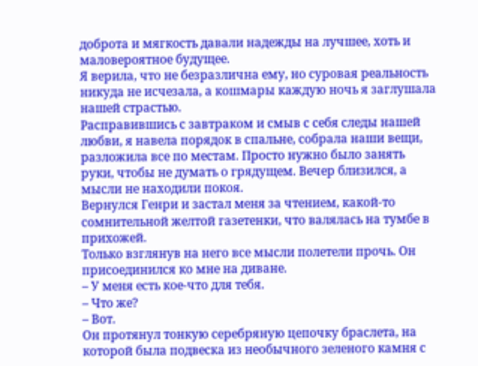доброта и мягкость давали надежды на лучшее, хоть и маловероятное будущее.
Я верила, что не безразлична ему, но суровая реальность никуда не исчезала, а кошмары каждую ночь я заглушала нашей страстью.
Расправившись с завтраком и смыв с себя следы нашей любви, я навела порядок в спальне, собрала наши вещи, разложила все по местам. Просто нужно было занять руки, чтобы не думать о грядущем. Вечер близился, а мысли не находили покоя.
Вернулся Генри и застал меня за чтением, какой-то сомнительной желтой газетенки, что валялась на тумбе в прихожей.
Только взглянув на него все мысли полетели прочь. Он присоединился ко мне на диване.
– У меня есть кое-что для тебя.
– Что же?
– Вот.
Он протянул тонкую серебряную цепочку браслета, на которой была подвеска из необычного зеленого камня с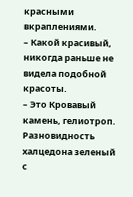красными вкраплениями.
– Какой красивый, никогда раньше не видела подобной красоты.
– Это Кровавый камень, гелиотроп. Разновидность халцедона зеленый с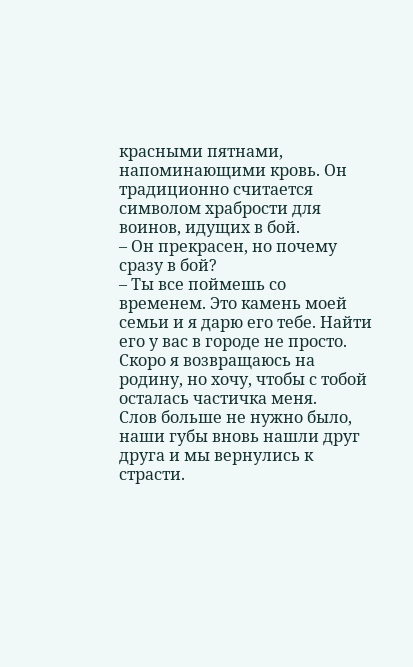красными пятнами, напоминающими кровь. Он традиционно считается символом храбрости для воинов, идущих в бой.
– Он прекрасен, но почему сразу в бой?
– Ты все поймешь со временем. Это камень моей семьи и я дарю его тебе. Найти его у вас в городе не просто. Скоро я возвращаюсь на родину, но хочу, чтобы с тобой осталась частичка меня.
Слов больше не нужно было, наши губы вновь нашли друг друга и мы вернулись к страсти.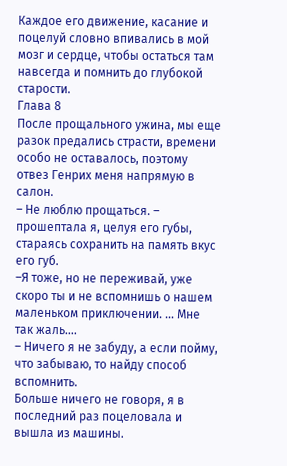Каждое его движение, касание и поцелуй словно впивались в мой мозг и сердце, чтобы остаться там навсегда и помнить до глубокой старости.
Глава 8
После прощального ужина, мы еще разок предались страсти, времени особо не оставалось, поэтому отвез Генрих меня напрямую в салон.
– Не люблю прощаться. – прошептала я, целуя его губы, стараясь сохранить на память вкус его губ.
–Я тоже, но не переживай, уже скоро ты и не вспомнишь о нашем маленьком приключении. … Мне так жаль….
– Ничего я не забуду, а если пойму, что забываю, то найду способ вспомнить.
Больше ничего не говоря, я в последний раз поцеловала и вышла из машины.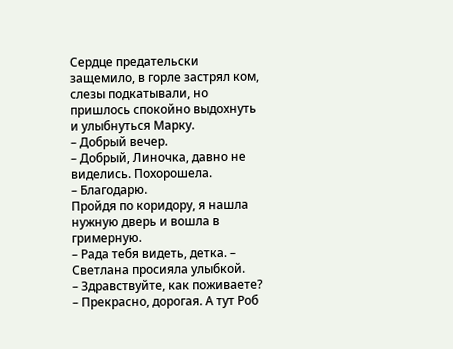Сердце предательски защемило, в горле застрял ком, слезы подкатывали, но пришлось спокойно выдохнуть и улыбнуться Марку.
– Добрый вечер.
– Добрый, Линочка, давно не виделись. Похорошела.
– Благодарю.
Пройдя по коридору, я нашла нужную дверь и вошла в гримерную.
– Рада тебя видеть, детка. – Светлана просияла улыбкой.
– Здравствуйте, как поживаете?
– Прекрасно, дорогая. А тут Роб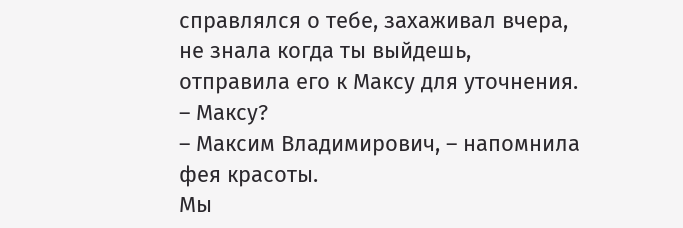справлялся о тебе, захаживал вчера, не знала когда ты выйдешь, отправила его к Максу для уточнения.
– Максу?
– Максим Владимирович, – напомнила фея красоты.
Мы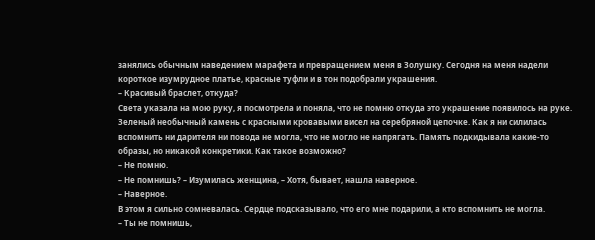занялись обычным наведением марафета и превращением меня в Золушку. Сегодня на меня надели короткое изумрудное платье, красные туфли и в тон подобрали украшения.
– Красивый браслет, откуда?
Света указала на мою руку, я посмотрела и поняла, что не помню откуда это украшение появилось на руке. Зеленый необычный камень с красными кровавыми висел на серебряной цепочке. Как я ни силилась вспомнить ни дарителя ни повода не могла, что не могло не напрягать. Память подкидывала какие-то образы, но никакой конкретики. Как такое возможно?
– Не помню.
– Не помнишь? – Изумилась женщина, – Хотя, бывает, нашла наверное.
– Наверное.
В этом я сильно сомневалась. Сердце подсказывало, что его мне подарили, а кто вспомнить не могла.
– Ты не помнишь,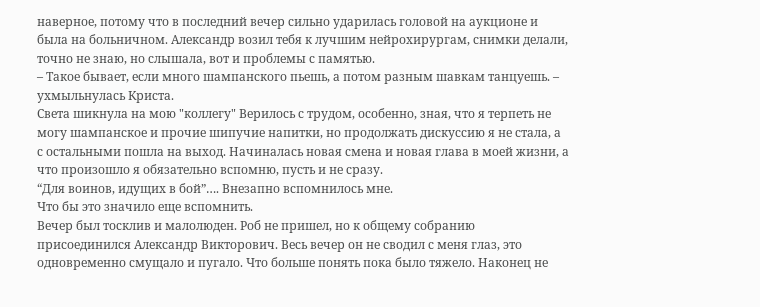наверное, потому что в последний вечер сильно ударилась головой на аукционе и была на больничном. Александр возил тебя к лучшим нейрохирургам, снимки делали, точно не знаю, но слышала, вот и проблемы с памятью.
– Такое бывает, если много шампанского пьешь, а потом разным шавкам танцуешь. – ухмыльнулась Криста.
Света шикнула на мою "коллегу" Верилось с трудом, особенно, зная, что я терпеть не могу шампанское и прочие шипучие напитки, но продолжать дискуссию я не стала, а с остальными пошла на выход. Начиналась новая смена и новая глава в моей жизни, а что произошло я обязательно вспомню, пусть и не сразу.
“Для воинов, идущих в бой”…. Внезапно вспомнилось мне.
Что бы это значило еще вспомнить.
Вечер был тосклив и малолюден. Роб не пришел, но к общему собранию присоединился Александр Викторович. Весь вечер он не сводил с меня глаз, это одновременно смущало и пугало. Что больше понять пока было тяжело. Наконец не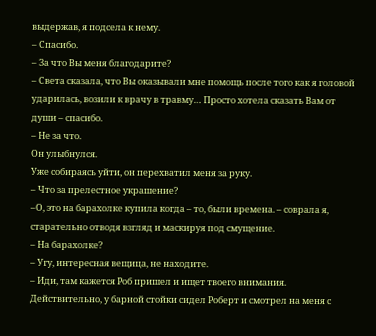выдержав, я подсела к нему.
– Спасибо.
– За что Вы меня благодарите?
– Света сказала, что Вы оказывали мне помощь после того как я головой ударилась, возили к врачу в травму… Просто хотела сказать Вам от души – спасибо.
– Не за что.
Он улыбнулся.
Уже собираясь уйти, он перехватил меня за руку.
– Что за прелестное украшение?
–О, это на барахолке купила когда – то, были времена. – соврала я, старательно отводя взгляд и маскируя под смущение.
– На барахолке?
– Угу, интересная вещица, не находите.
– Иди, там кажется Роб пришел и ищет твоего внимания.
Действительно, у барной стойки сидел Роберт и смотрел на меня с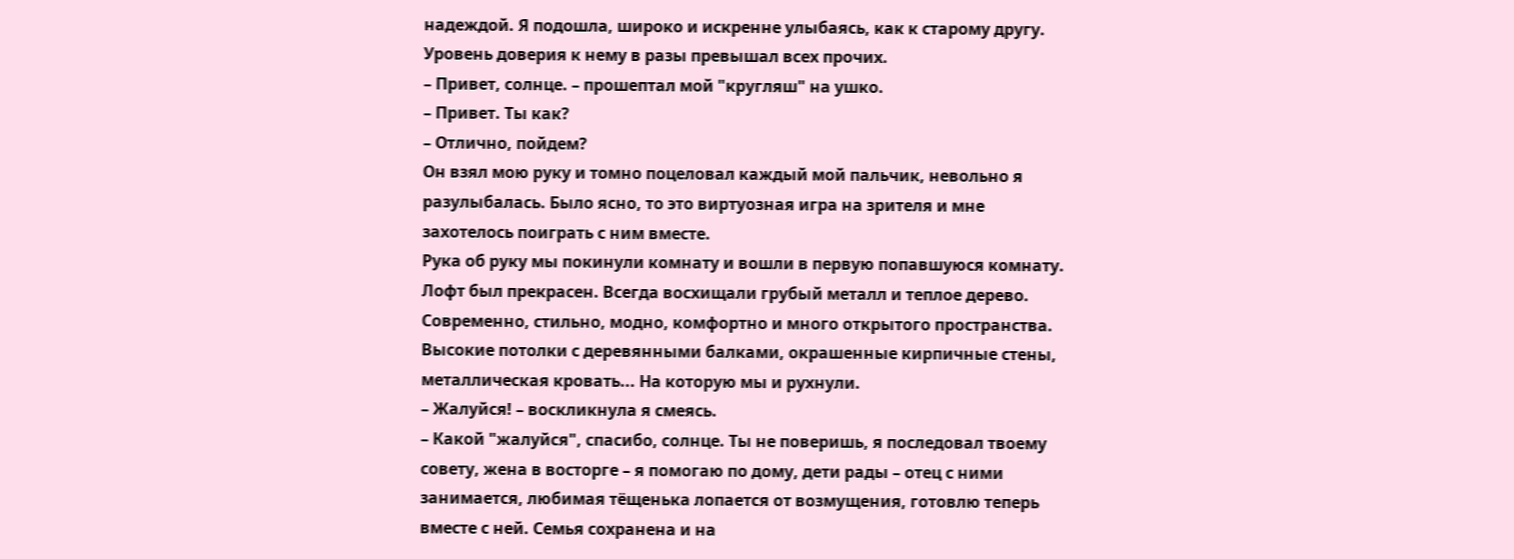надеждой. Я подошла, широко и искренне улыбаясь, как к старому другу. Уровень доверия к нему в разы превышал всех прочих.
– Привет, солнце. – прошептал мой "кругляш" на ушко.
– Привет. Ты как?
– Отлично, пойдем?
Он взял мою руку и томно поцеловал каждый мой пальчик, невольно я разулыбалась. Было ясно, то это виртуозная игра на зрителя и мне захотелось поиграть с ним вместе.
Рука об руку мы покинули комнату и вошли в первую попавшуюся комнату. Лофт был прекрасен. Всегда восхищали грубый металл и теплое дерево. Современно, стильно, модно, комфортно и много открытого пространства.
Высокие потолки с деревянными балками, окрашенные кирпичные стены, металлическая кровать... На которую мы и рухнули.
– Жалуйся! – воскликнула я смеясь.
– Какой "жалуйся", спасибо, солнце. Ты не поверишь, я последовал твоему совету, жена в восторге – я помогаю по дому, дети рады – отец с ними занимается, любимая тёщенька лопается от возмущения, готовлю теперь вместе с ней. Семья сохранена и на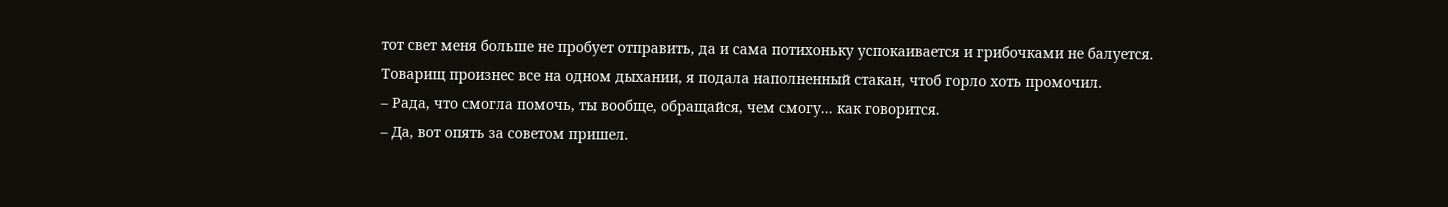тот свет меня больше не пробует отправить, да и сама потихоньку успокаивается и грибочками не балуется.
Товарищ произнес все на одном дыхании, я подала наполненный стакан, чтоб горло хоть промочил.
– Рада, что смогла помочь, ты вообще, обращайся, чем смогу... как говорится.
– Да, вот опять за советом пришел.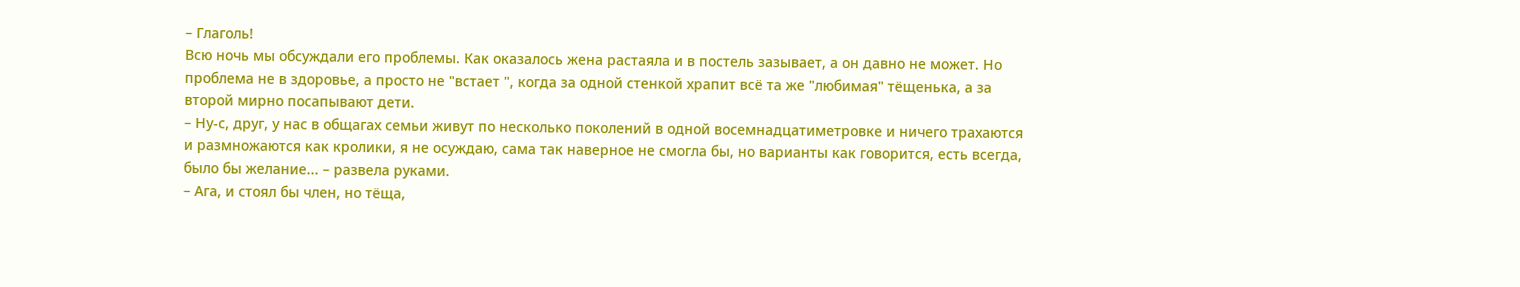– Глаголь!
Всю ночь мы обсуждали его проблемы. Как оказалось жена растаяла и в постель зазывает, а он давно не может. Но проблема не в здоровье, а просто не "встает ", когда за одной стенкой храпит всё та же "любимая" тёщенька, а за второй мирно посапывают дети.
– Ну-с, друг, у нас в общагах семьи живут по несколько поколений в одной восемнадцатиметровке и ничего трахаются и размножаются как кролики, я не осуждаю, сама так наверное не смогла бы, но варианты как говорится, есть всегда, было бы желание... – развела руками.
– Ага, и стоял бы член, но тёща,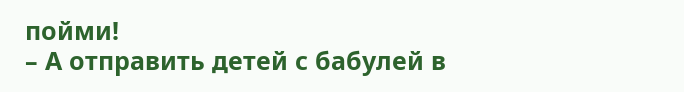пойми!
– А отправить детей с бабулей в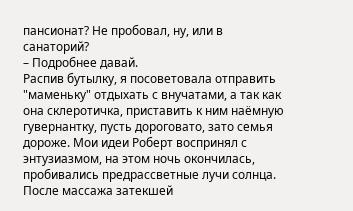пансионат? Не пробовал, ну, или в санаторий?
– Подробнее давай.
Распив бутылку, я посоветовала отправить "маменьку" отдыхать с внучатами, а так как она склеротичка, приставить к ним наёмную гувернантку, пусть дороговато, зато семья дороже. Мои идеи Роберт воспринял с энтузиазмом, на этом ночь окончилась, пробивались предрассветные лучи солнца. После массажа затекшей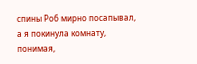спины Роб мирно посапывал, а я покинула комнату, понимая,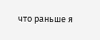что раньше я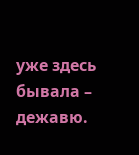уже здесь бывала – дежавю.